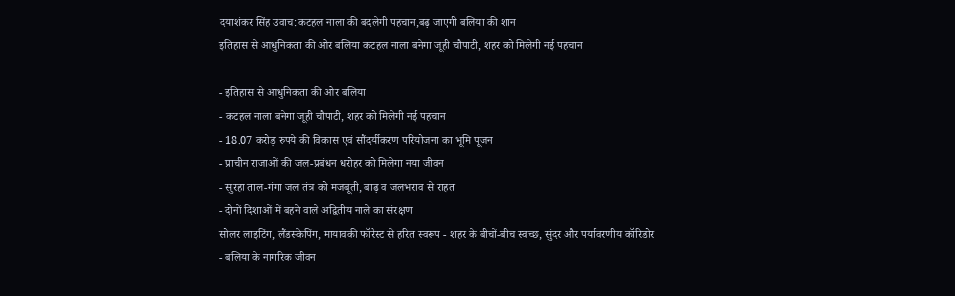दयाशंकर सिंह उवाच:कटहल नाला की बदलेगी पहचान,बढ़ जाएगी बलिया की शान
इतिहास से आधुनिकता की ओर बलिया कटहल नाला बनेगा जूही चौपाटी, शहर को मिलेगी नई पहचान

- इतिहास से आधुनिकता की ओर बलिया
- कटहल नाला बनेगा जूही चौपाटी, शहर को मिलेगी नई पहचान
- 18.07 करोड़ रुपये की विकास एवं सौंदर्यीकरण परियोजना का भूमि पूजन
- प्राचीन राजाओं की जल-प्रबंधन धरोहर को मिलेगा नया जीवन
- सुरहा ताल-गंगा जल तंत्र को मजबूती, बाढ़ व जलभराव से राहत
- दोनों दिशाओं में बहने वाले अद्वितीय नाले का संरक्षण
सोलर लाइटिंग, लैंडस्केपिंग, मायावकी फॉरेस्ट से हरित स्वरूप - शहर के बीचों-बीच स्वच्छ, सुंदर और पर्यावरणीय कॉरिडोर
- बलिया के नागरिक जीवन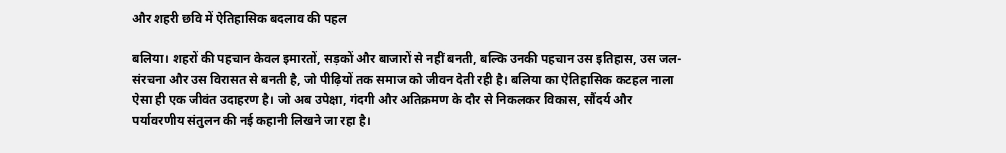और शहरी छवि में ऐतिहासिक बदलाव की पहल

बलिया। शहरों की पहचान केवल इमारतों, सड़कों और बाजारों से नहीं बनती, बल्कि उनकी पहचान उस इतिहास, उस जल-संरचना और उस विरासत से बनती है, जो पीढ़ियों तक समाज को जीवन देती रही है। बलिया का ऐतिहासिक कटहल नाला ऐसा ही एक जीवंत उदाहरण है। जो अब उपेक्षा, गंदगी और अतिक्रमण के दौर से निकलकर विकास, सौंदर्य और पर्यावरणीय संतुलन की नई कहानी लिखने जा रहा है।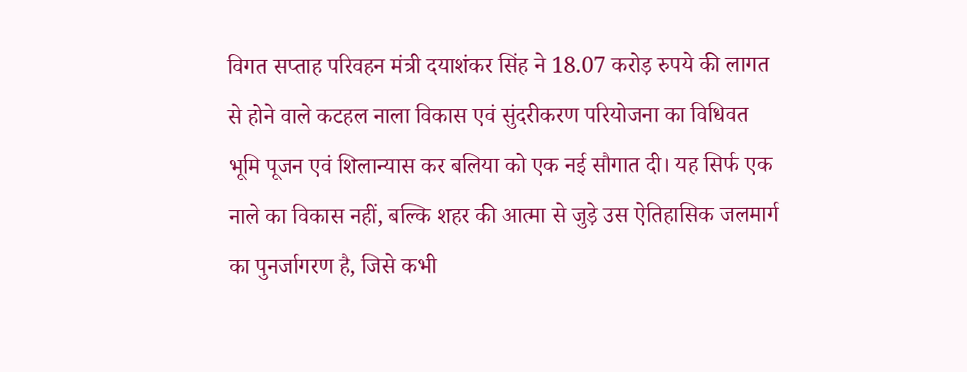विगत सप्ताह परिवहन मंत्री दयाशंकर सिंह ने 18.07 करोड़ रुपये की लागत से होने वाले कटहल नाला विकास एवं सुंदरीकरण परियोजना का विधिवत भूमि पूजन एवं शिलान्यास कर बलिया को एक नई सौगात दी। यह सिर्फ एक नाले का विकास नहीं, बल्कि शहर की आत्मा से जुड़े उस ऐतिहासिक जलमार्ग का पुनर्जागरण है, जिसे कभी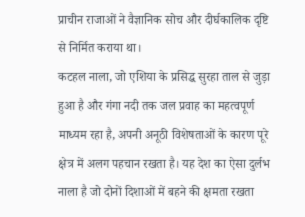प्राचीन राजाओं ने वैज्ञानिक सोच और दीर्घकालिक दृष्टि से निर्मित कराया था।
कटहल नाला, जो एशिया के प्रसिद्ध सुरहा ताल से जुड़ा हुआ है और गंगा नदी तक जल प्रवाह का महत्वपूर्ण माध्यम रहा है, अपनी अनूठी विशेषताओं के कारण पूरे क्षेत्र में अलग पहचान रखता है। यह देश का ऐसा दुर्लभ नाला है जो दोनों दिशाओं में बहने की क्षमता रखता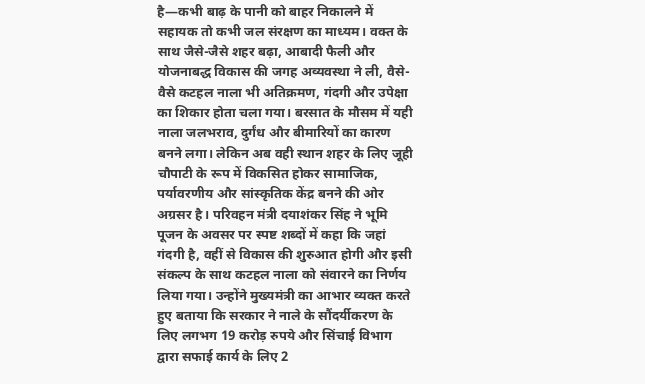है—कभी बाढ़ के पानी को बाहर निकालने में सहायक तो कभी जल संरक्षण का माध्यम। वक्त के साथ जैसे-जैसे शहर बढ़ा, आबादी फैली और योजनाबद्ध विकास की जगह अव्यवस्था ने ली, वैसे-वैसे कटहल नाला भी अतिक्रमण, गंदगी और उपेक्षा का शिकार होता चला गया। बरसात के मौसम में यही नाला जलभराव, दुर्गंध और बीमारियों का कारण बनने लगा। लेकिन अब वही स्थान शहर के लिए जूही चौपाटी के रूप में विकसित होकर सामाजिक, पर्यावरणीय और सांस्कृतिक केंद्र बनने की ओर अग्रसर है। परिवहन मंत्री दयाशंकर सिंह ने भूमि पूजन के अवसर पर स्पष्ट शब्दों में कहा कि जहां गंदगी है, वहीं से विकास की शुरुआत होगी और इसी संकल्प के साथ कटहल नाला को संवारने का निर्णय लिया गया। उन्होंने मुख्यमंत्री का आभार व्यक्त करते हुए बताया कि सरकार ने नाले के सौंदर्यीकरण के लिए लगभग 19 करोड़ रुपये और सिंचाई विभाग द्वारा सफाई कार्य के लिए 2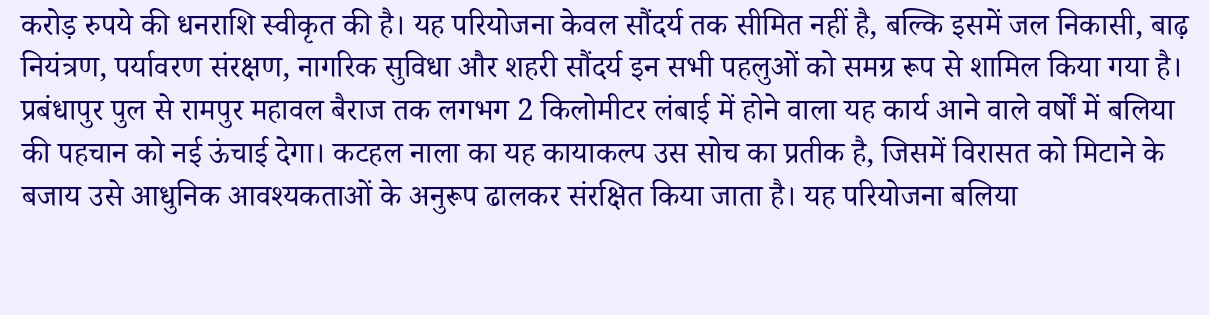करोड़ रुपये की धनराशि स्वीकृत की है। यह परियोजना केवल सौंदर्य तक सीमित नहीं है, बल्कि इसमें जल निकासी, बाढ़ नियंत्रण, पर्यावरण संरक्षण, नागरिक सुविधा और शहरी सौंदर्य इन सभी पहलुओं को समग्र रूप से शामिल किया गया है। प्रबंधापुर पुल से रामपुर महावल बैराज तक लगभग 2 किलोमीटर लंबाई में होने वाला यह कार्य आने वाले वर्षों में बलिया की पहचान को नई ऊंचाई देगा। कटहल नाला का यह कायाकल्प उस सोच का प्रतीक है, जिसमें विरासत को मिटाने के बजाय उसे आधुनिक आवश्यकताओं के अनुरूप ढालकर संरक्षित किया जाता है। यह परियोजना बलिया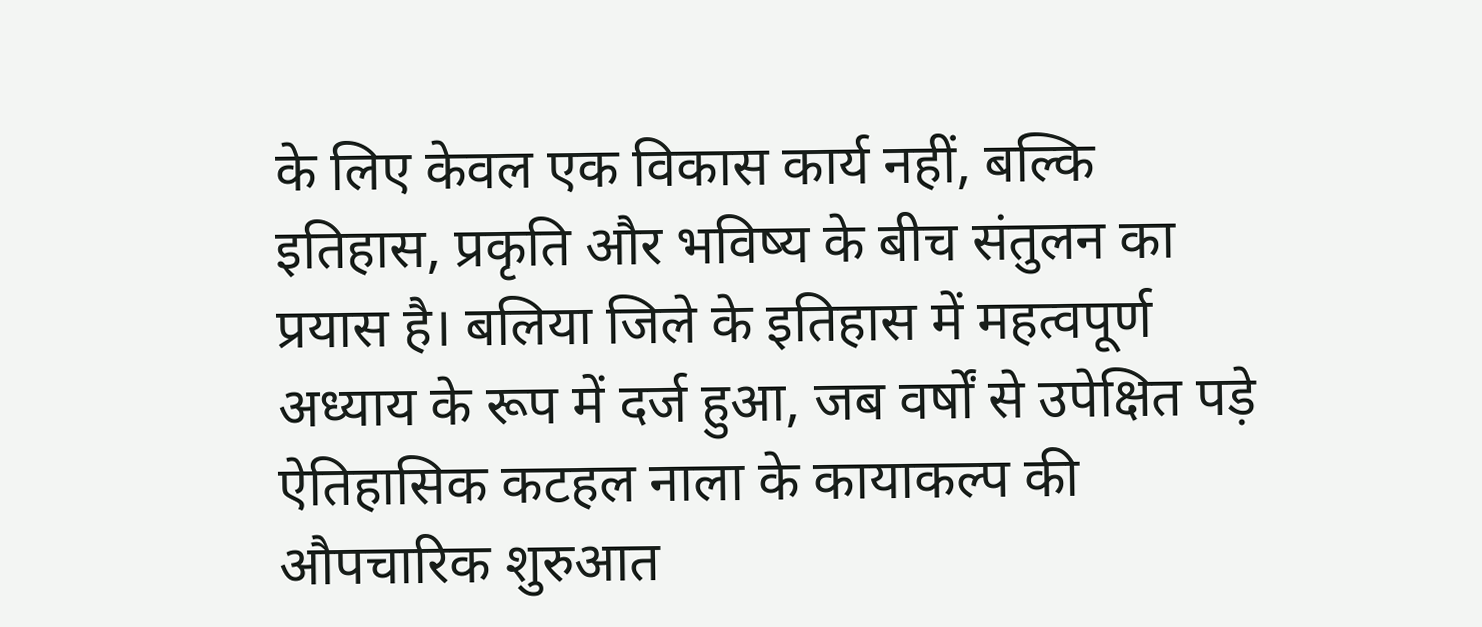के लिए केवल एक विकास कार्य नहीं, बल्कि इतिहास, प्रकृति और भविष्य के बीच संतुलन का प्रयास है। बलिया जिले के इतिहास में महत्वपूर्ण अध्याय के रूप में दर्ज हुआ, जब वर्षों से उपेक्षित पड़े ऐतिहासिक कटहल नाला के कायाकल्प की औपचारिक शुरुआत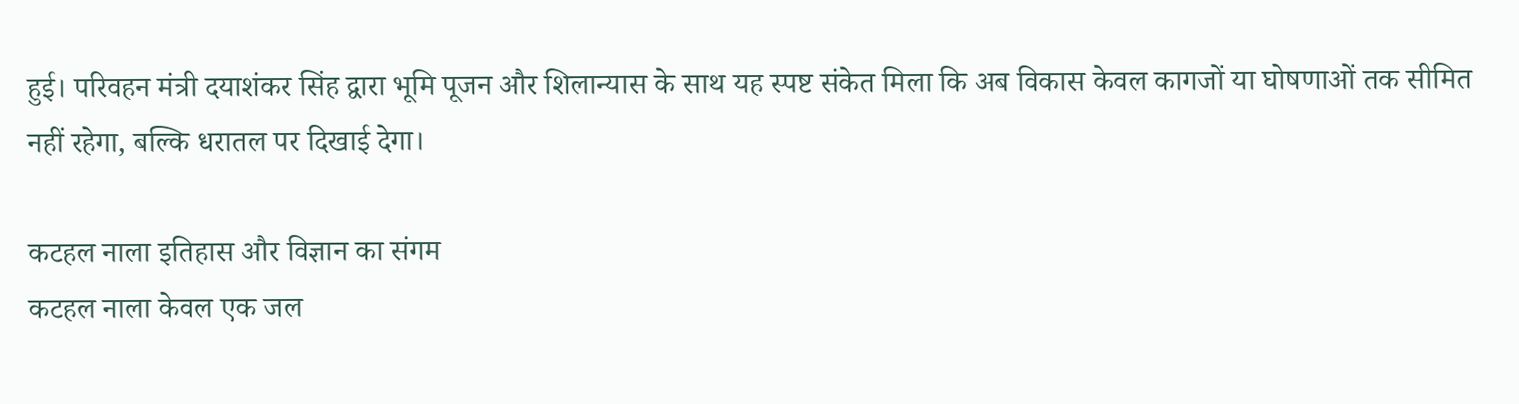हुई। परिवहन मंत्री दयाशंकर सिंह द्वारा भूमि पूजन और शिलान्यास के साथ यह स्पष्ट संकेत मिला कि अब विकास केवल कागजों या घोषणाओं तक सीमित नहीं रहेगा, बल्कि धरातल पर दिखाई देगा।

कटहल नाला इतिहास और विज्ञान का संगम
कटहल नाला केवल एक जल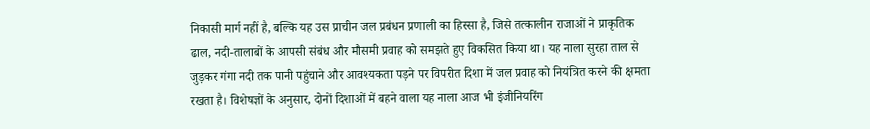निकासी मार्ग नहीं है, बल्कि यह उस प्राचीन जल प्रबंधन प्रणाली का हिस्सा है, जिसे तत्कालीन राजाओं ने प्राकृतिक ढाल, नदी-तालाबों के आपसी संबंध और मौसमी प्रवाह को समझते हुए विकसित किया था। यह नाला सुरहा ताल से जुड़कर गंगा नदी तक पानी पहुंचाने और आवश्यकता पड़ने पर विपरीत दिशा में जल प्रवाह को नियंत्रित करने की क्षमता रखता है। विशेषज्ञों के अनुसार, दोनों दिशाओं में बहने वाला यह नाला आज भी इंजीनियरिंग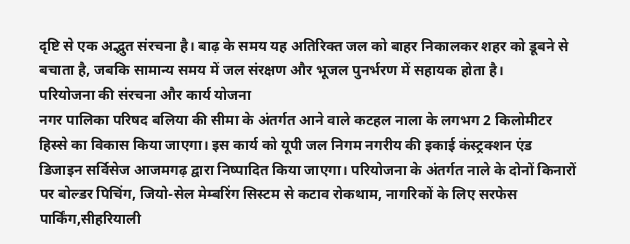दृष्टि से एक अद्भुत संरचना है। बाढ़ के समय यह अतिरिक्त जल को बाहर निकालकर शहर को डूबने से बचाता है, जबकि सामान्य समय में जल संरक्षण और भूजल पुनर्भरण में सहायक होता है।
परियोजना की संरचना और कार्य योजना
नगर पालिका परिषद बलिया की सीमा के अंतर्गत आने वाले कटहल नाला के लगभग 2 किलोमीटर हिस्से का विकास किया जाएगा। इस कार्य को यूपी जल निगम नगरीय की इकाई कंस्ट्रक्शन एंड डिजाइन सर्विसेज आजमगढ़ द्वारा निष्पादित किया जाएगा। परियोजना के अंतर्गत नाले के दोनों किनारों पर बोल्डर पिचिंग, जियो-सेल मेम्बरिंग सिस्टम से कटाव रोकथाम, नागरिकों के लिए सरफेस पार्किंग,सीहरियाली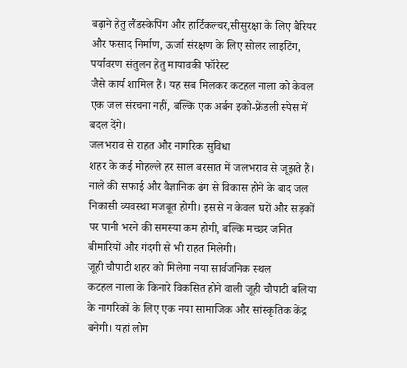बढ़ाने हेतु लैंडस्केपिंग और हार्टिकल्चर,सीसुरक्षा के लिए बैरियर और फसाद निर्माण, ऊर्जा संरक्षण के लिए सोलर लाइटिंग, पर्यावरण संतुलन हेतु मायावकी फॉरेस्ट
जैसे कार्य शामिल हैं। यह सब मिलकर कटहल नाला को केवल एक जल संरचना नहीं, बल्कि एक अर्बन इको-फ्रेंडली स्पेस में बदल देंगे।
जलभराव से राहत और नागरिक सुविधा
शहर के कई मोहल्ले हर साल बरसात में जलभराव से जूझते हैं। नाले की सफाई और वैज्ञानिक ढंग से विकास होने के बाद जल निकासी व्यवस्था मजबूत होगी। इससे न केवल घरों और सड़कों पर पानी भरने की समस्या कम होगी, बल्कि मच्छर जनित बीमारियों और गंदगी से भी राहत मिलेगी।
जूही चौपाटी शहर को मिलेगा नया सार्वजनिक स्थल
कटहल नाला के किनारे विकसित होने वाली जूही चौपाटी बलिया के नागरिकों के लिए एक नया सामाजिक और सांस्कृतिक केंद्र बनेगी। यहां लोग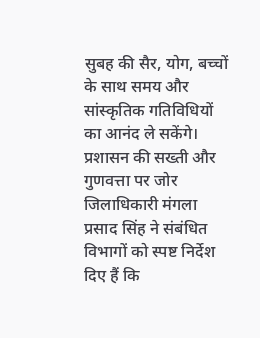सुबह की सैर, योग, बच्चों के साथ समय और सांस्कृतिक गतिविधियों का आनंद ले सकेंगे।
प्रशासन की सख्ती और गुणवत्ता पर जोर
जिलाधिकारी मंगला प्रसाद सिंह ने संबंधित विभागों को स्पष्ट निर्देश दिए हैं कि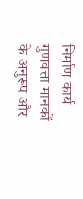निर्माण कार्य गुणवत्ता मानकों के अनुरूप और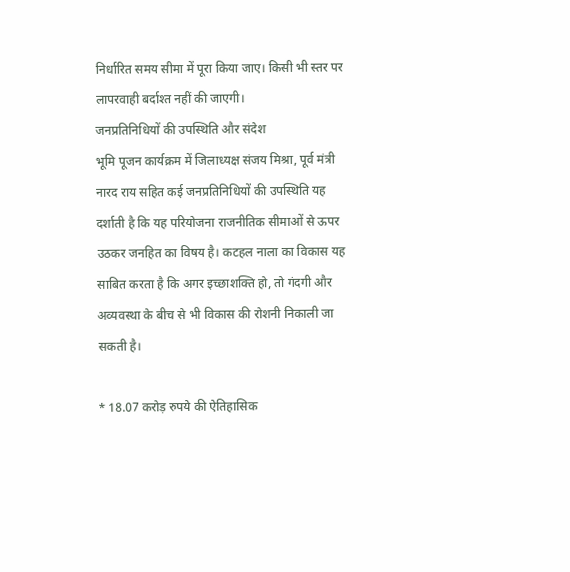निर्धारित समय सीमा में पूरा किया जाए। किसी भी स्तर पर लापरवाही बर्दाश्त नहीं की जाएगी।
जनप्रतिनिधियों की उपस्थिति और संदेश
भूमि पूजन कार्यक्रम में जिलाध्यक्ष संजय मिश्रा, पूर्व मंत्री नारद राय सहित कई जनप्रतिनिधियों की उपस्थिति यह दर्शाती है कि यह परियोजना राजनीतिक सीमाओं से ऊपर उठकर जनहित का विषय है। कटहल नाला का विकास यह साबित करता है कि अगर इच्छाशक्ति हो, तो गंदगी और अव्यवस्था के बीच से भी विकास की रोशनी निकाली जा सकती है।

* 18.07 करोड़ रुपये की ऐतिहासिक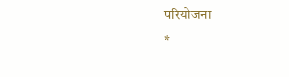परियोजना
*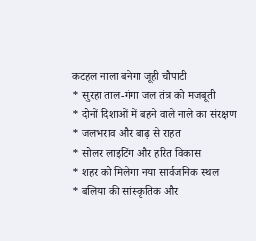कटहल नाला बनेगा जूही चौपाटी
* सुरहा ताल-गंगा जल तंत्र को मजबूती
* दोनों दिशाओं में बहने वाले नाले का संरक्षण
* जलभराव और बाढ़ से राहत
* सोलर लाइटिंग और हरित विकास
* शहर को मिलेगा नया सार्वजनिक स्थल
* बलिया की सांस्कृतिक और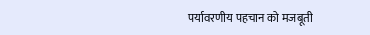पर्यावरणीय पहचान को मजबूती